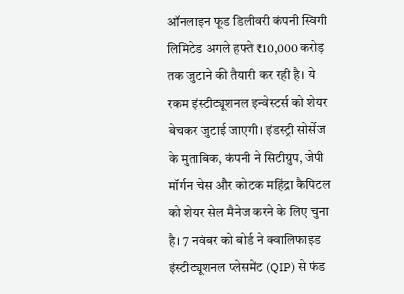ऑनलाइन फूड डिलीवरी कंपनी स्विगी लिमिटेड अगले हफ्ते ₹10,000 करोड़ तक जुटाने की तैयारी कर रही है। ये रकम इंस्टीट्यूशनल इन्वेस्टर्स को शेयर बेचकर जुटाई जाएगी। इंडस्ट्री सोर्सेज के मुताबिक, कंपनी ने सिटीग्रुप, जेपी मॉर्गन चेस और कोटक महिंद्रा कैपिटल को शेयर सेल मैनेज करने के लिए चुना है। 7 नवंबर को बोर्ड ने क्वालिफाइड इंस्टीट्यूशनल प्लेसमेंट (QIP) से फंड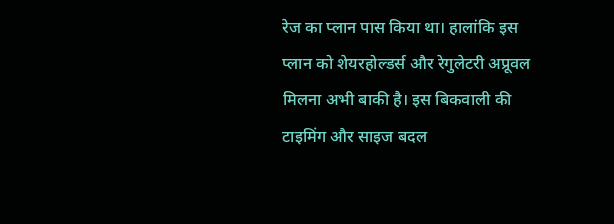रेज का प्लान पास किया था। हालांकि इस प्लान को शेयरहोल्डर्स और रेगुलेटरी अप्रूवल मिलना अभी बाकी है। इस बिकवाली की टाइमिंग और साइज बदल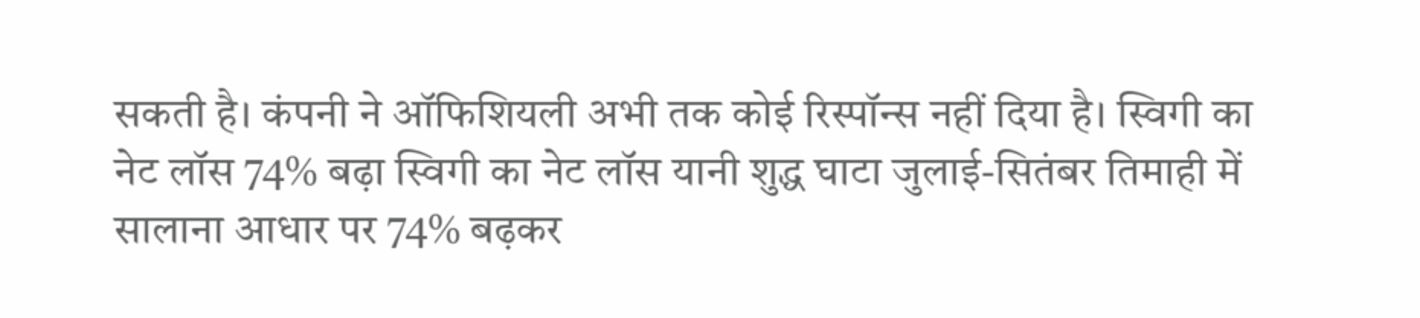सकती है। कंपनी ने ऑफिशियली अभी तक कोई रिस्पॉन्स नहीं दिया है। स्विगी का नेट लॉस 74% बढ़ा स्विगी का नेट लॉस यानी शुद्ध घाटा जुलाई-सितंबर तिमाही में सालाना आधार पर 74% बढ़कर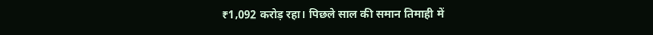₹1,092 करोड़ रहा। पिछले साल की समान तिमाही में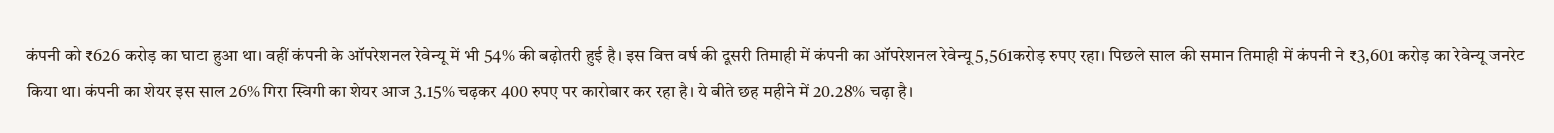कंपनी को ₹626 करोड़ का घाटा हुआ था। वहीं कंपनी के ऑपरेशनल रेवेन्यू में भी 54% की बढ़ोतरी हुई है। इस वित्त वर्ष की दूसरी तिमाही में कंपनी का ऑपरेशनल रेवेन्यू 5,561करोड़ रुपए रहा। पिछले साल की समान तिमाही में कंपनी ने ₹3,601 करोड़ का रेवेन्यू जनरेट किया था। कंपनी का शेयर इस साल 26% गिरा स्विगी का शेयर आज 3.15% चढ़कर 400 रुपए पर कारोबार कर रहा है। ये बीते छह महीने में 20.28% चढ़ा है।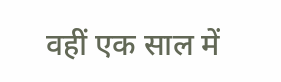वहीं एक साल में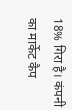18% गिरा है। कंपनी का मार्केट कैप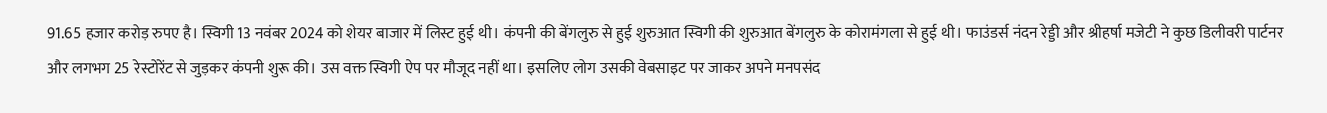91.65 हजार करोड़ रुपए है। स्विगी 13 नवंबर 2024 को शेयर बाजार में लिस्ट हुई थी। कंपनी की बेंगलुरु से हुई शुरुआत स्विगी की शुरुआत बेंगलुरु के कोरामंगला से हुई थी। फाउंडर्स नंदन रेड्डी और श्रीहर्षा मजेटी ने कुछ डिलीवरी पार्टनर और लगभग 25 रेस्टोरेंट से जुड़कर कंपनी शुरू की। उस वक्त स्विगी ऐप पर मौजूद नहीं था। इसलिए लोग उसकी वेबसाइट पर जाकर अपने मनपसंद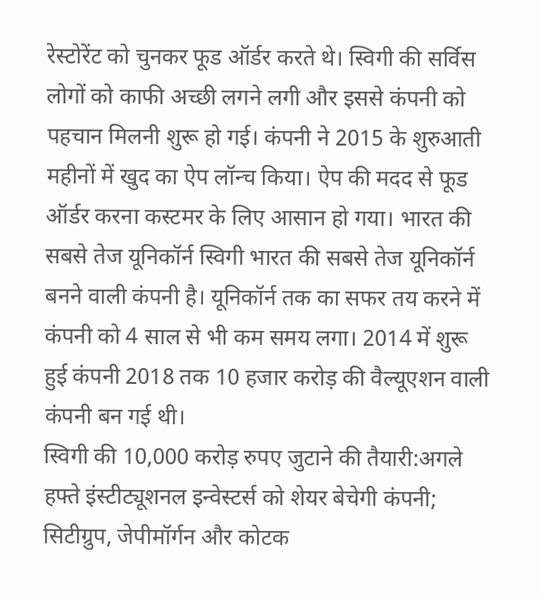रेस्टोरेंट को चुनकर फूड ऑर्डर करते थे। स्विगी की सर्विस लोगों को काफी अच्छी लगने लगी और इससे कंपनी को पहचान मिलनी शुरू हो गई। कंपनी ने 2015 के शुरुआती महीनों में खुद का ऐप लॉन्च किया। ऐप की मदद से फूड ऑर्डर करना कस्टमर के लिए आसान हो गया। भारत की सबसे तेज यूनिकॉर्न स्विगी भारत की सबसे तेज यूनिकॉर्न बनने वाली कंपनी है। यूनिकॉर्न तक का सफर तय करने में कंपनी को 4 साल से भी कम समय लगा। 2014 में शुरू हुई कंपनी 2018 तक 10 हजार करोड़ की वैल्यूएशन वाली कंपनी बन गई थी।
स्विगी की 10,000 करोड़ रुपए जुटाने की तैयारी:अगले हफ्ते इंस्टीट्यूशनल इन्वेस्टर्स को शेयर बेचेगी कंपनी; सिटीग्रुप, जेपीमॉर्गन और कोटक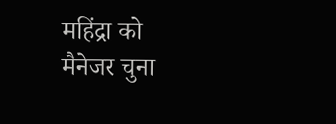महिंद्रा को मैनेजर चुना